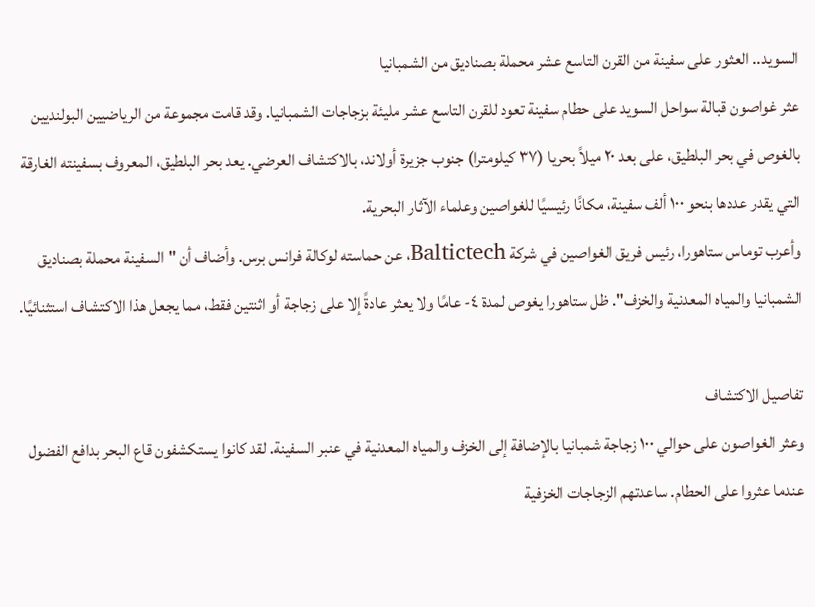السويد.. العثور على سفينة من القرن التاسع عشر محملة بصناديق من الشمبانيا
عثر غواصون قبالة سواحل السويد على حطام سفينة تعود للقرن التاسع عشر مليئة بزجاجات الشمبانيا. وقد قامت مجموعة من الرياضيين البولنديين بالغوص في بحر البلطيق، على بعد ٢٠ ميلاً بحريا (٣٧ كيلومترا) جنوب جزيرة أولاند، بالاكتشاف العرضي. يعد بحر البلطيق، المعروف بسفينته الغارقة التي يقدر عددها بنحو ١٠٠ ألف سفينة، مكانًا رئيسيًا للغواصين وعلماء الآثار البحرية.
وأعرب توماس ستاهورا، رئيس فريق الغواصين في شركة Baltictech، عن حماسته لوكالة فرانس برس. وأضاف أن "السفينة محملة بصناديق الشمبانيا والمياه المعدنية والخزف". ظل ستاهورا يغوص لمدة ٤- عامًا ولا يعثر عادةً إلا على زجاجة أو اثنتين فقط، مما يجعل هذا الاكتشاف استثنائيًا.

تفاصيل الاكتشاف
وعثر الغواصون على حوالي ١٠٠ زجاجة شمبانيا بالإضافة إلى الخزف والمياه المعدنية في عنبر السفينة. لقد كانوا يستكشفون قاع البحر بدافع الفضول عندما عثروا على الحطام. ساعدتهم الزجاجات الخزفية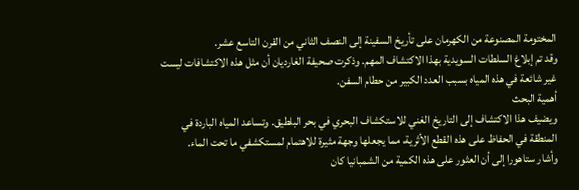المختومة المصنوعة من الكهرمان على تأريخ السفينة إلى النصف الثاني من القرن التاسع عشر.
وقد تم إبلاغ السلطات السويدية بهذا الاكتشاف المهم. وذكرت صحيفة الغارديان أن مثل هذه الاكتشافات ليست غير شائعة في هذه المياه بسبب العدد الكبير من حطام السفن.
أهمية البحث
ويضيف هذا الاكتشاف إلى التاريخ الغني للاستكشاف البحري في بحر البلطيق. وتساعد المياه الباردة في المنطقة في الحفاظ على هذه القطع الأثرية، مما يجعلها وجهة مثيرة للاهتمام لمستكشفي ما تحت الماء.
وأشار ستاهورا إلى أن العثور على هذه الكمية من الشمبانيا كان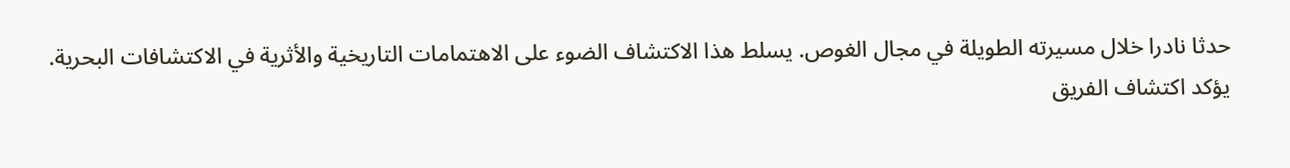حدثا نادرا خلال مسيرته الطويلة في مجال الغوص. يسلط هذا الاكتشاف الضوء على الاهتمامات التاريخية والأثرية في الاكتشافات البحرية.
يؤكد اكتشاف الفريق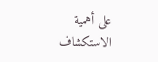على أهمية الاستكشاف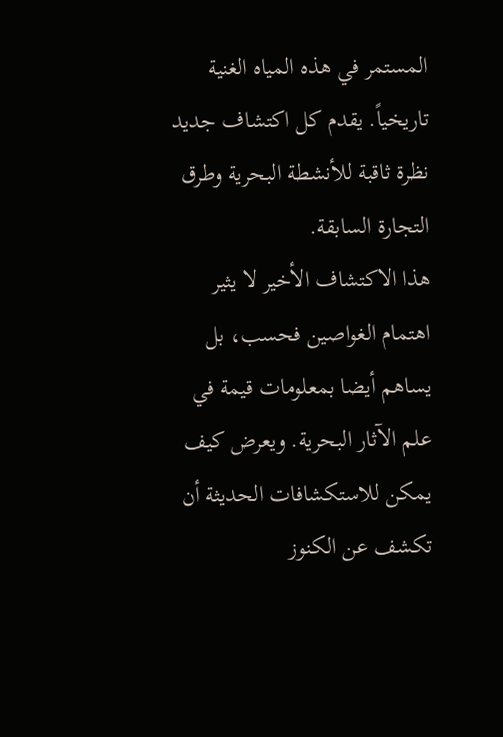المستمر في هذه المياه الغنية تاريخياً. يقدم كل اكتشاف جديد نظرة ثاقبة للأنشطة البحرية وطرق التجارة السابقة.
هذا الاكتشاف الأخير لا يثير اهتمام الغواصين فحسب، بل يساهم أيضا بمعلومات قيمة في علم الآثار البحرية. ويعرض كيف يمكن للاستكشافات الحديثة أن تكشف عن الكنوز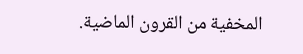المخفية من القرون الماضية.